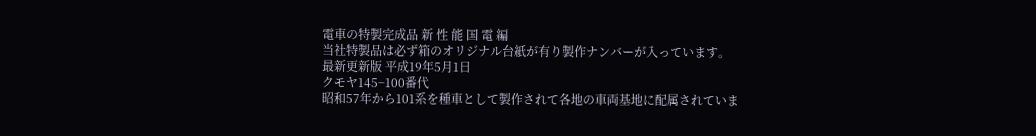電車の特製完成品 新 性 能 国 電 編
当社特製品は必ず箱のオリジナル台紙が有り製作ナンバーが入っています。
最新更新版 平成19年5月1日
クモヤ145−100番代
昭和57年から101系を種車として製作されて各地の車両基地に配属されていま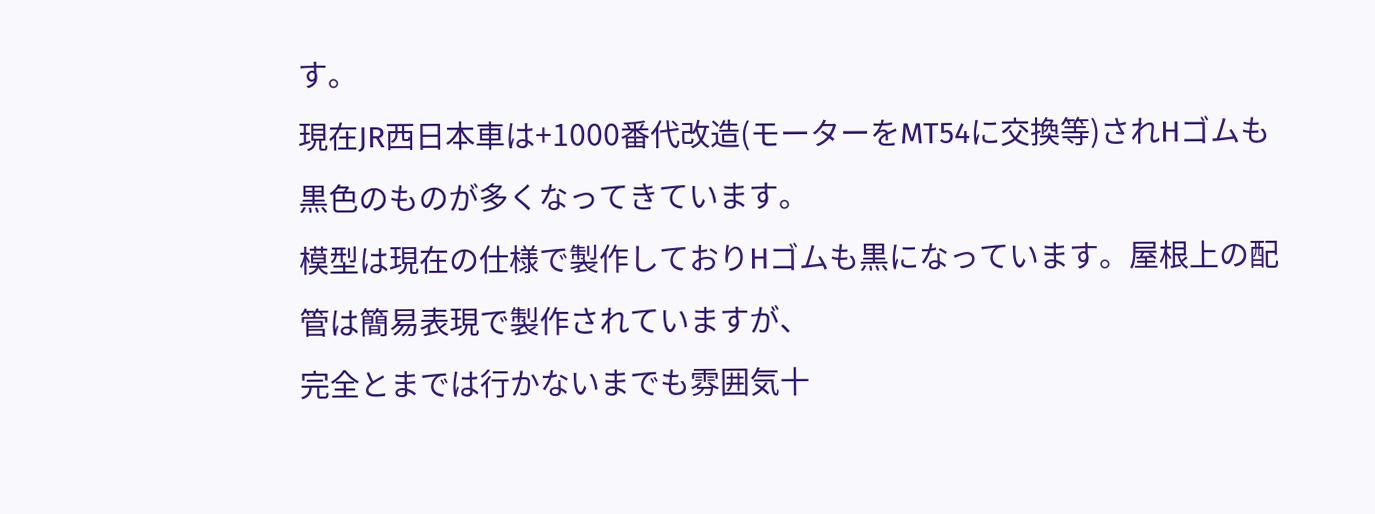す。
現在JR西日本車は+1000番代改造(モーターをMT54に交換等)されHゴムも黒色のものが多くなってきています。
模型は現在の仕様で製作しておりHゴムも黒になっています。屋根上の配管は簡易表現で製作されていますが、
完全とまでは行かないまでも雰囲気十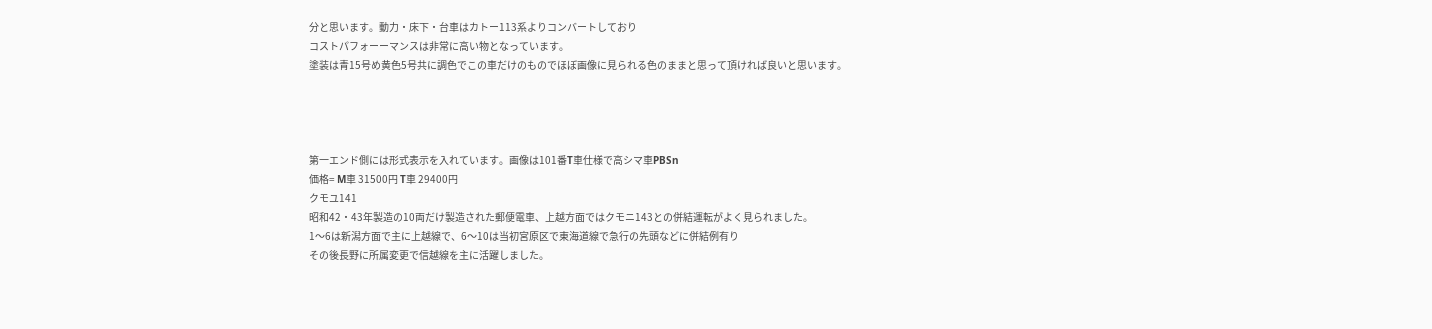分と思います。動力・床下・台車はカトー113系よりコンバートしており
コストパフォーーマンスは非常に高い物となっています。
塗装は青15号め黄色5号共に調色でこの車だけのものでほぼ画像に見られる色のままと思って頂ければ良いと思います。




第一エンド側には形式表示を入れています。画像は101番T車仕様で高シマ車PBSn
価格= M車 31500円 T車 29400円
クモユ141
昭和42・43年製造の10両だけ製造された郵便電車、上越方面ではクモニ143との併結運転がよく見られました。
1〜6は新潟方面で主に上越線で、6〜10は当初宮原区で東海道線で急行の先頭などに併結例有り
その後長野に所属変更で信越線を主に活躍しました。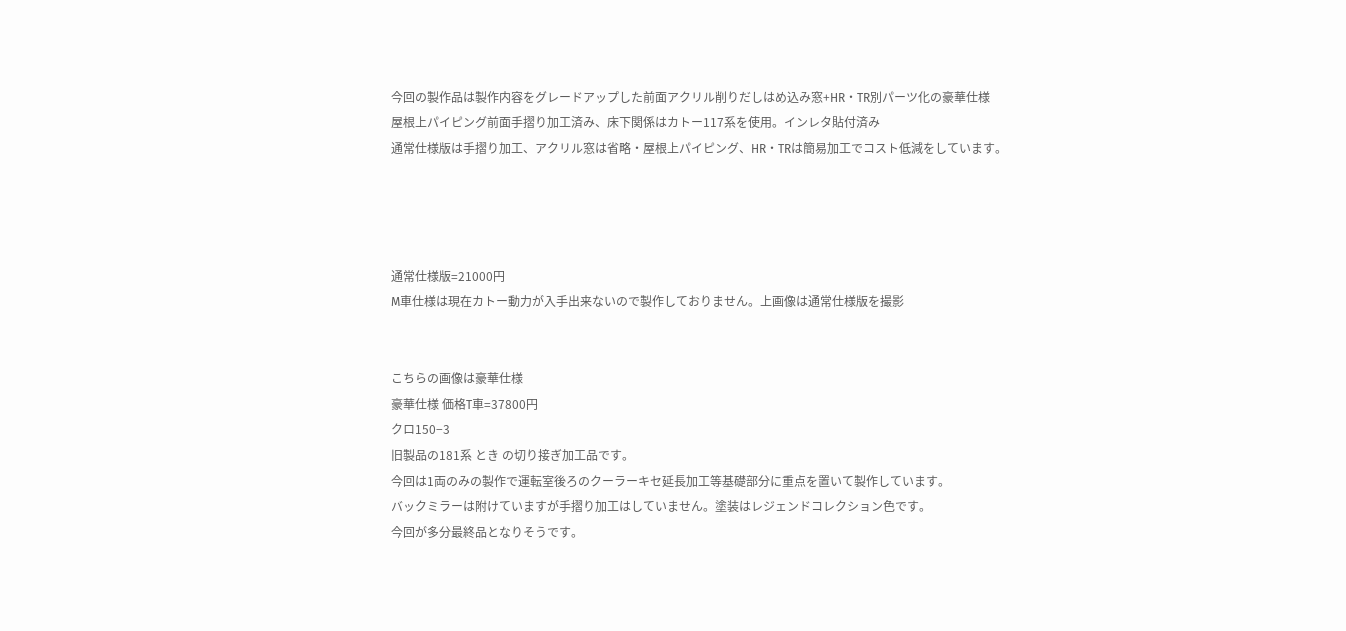今回の製作品は製作内容をグレードアップした前面アクリル削りだしはめ込み窓+HR・TR別パーツ化の豪華仕様
屋根上パイピング前面手摺り加工済み、床下関係はカトー117系を使用。インレタ貼付済み
通常仕様版は手摺り加工、アクリル窓は省略・屋根上パイピング、HR・TRは簡易加工でコスト低減をしています。




通常仕様版=21000円
M車仕様は現在カトー動力が入手出来ないので製作しておりません。上画像は通常仕様版を撮影


こちらの画像は豪華仕様
豪華仕様 価格T車=37800円
クロ150−3
旧製品の181系 とき の切り接ぎ加工品です。
今回は1両のみの製作で運転室後ろのクーラーキセ延長加工等基礎部分に重点を置いて製作しています。
バックミラーは附けていますが手摺り加工はしていません。塗装はレジェンドコレクション色です。
今回が多分最終品となりそうです。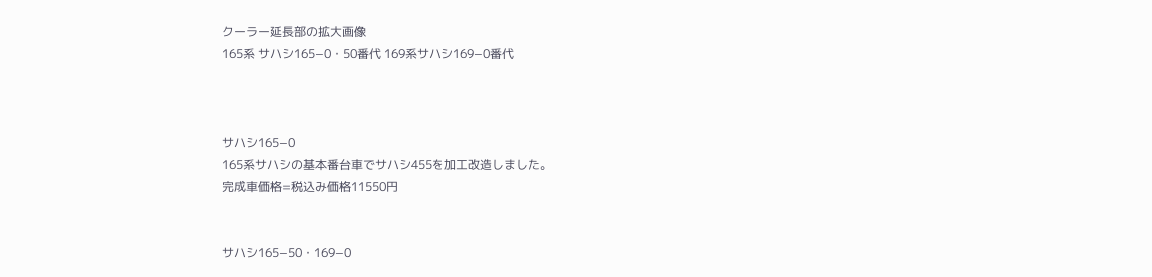クーラー延長部の拡大画像
165系 サハシ165−0・50番代 169系サハシ169−0番代



サハシ165−0
165系サハシの基本番台車でサハシ455を加工改造しました。
完成車価格=税込み価格11550円


サハシ165−50・169−0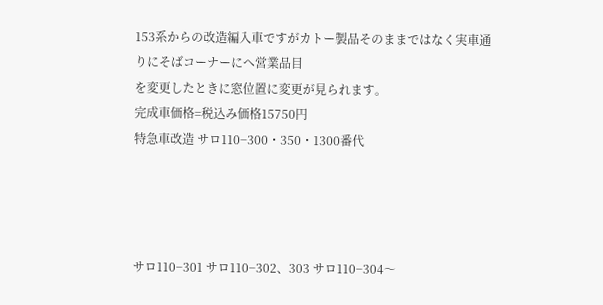153系からの改造編入車ですがカトー製品そのままではなく実車通りにそばコーナーにへ営業品目
を変更したときに窓位置に変更が見られます。
完成車価格=税込み価格15750円
特急車改造 サロ110−300・350・1300番代




サロ110−301 サロ110−302、303 サロ110−304〜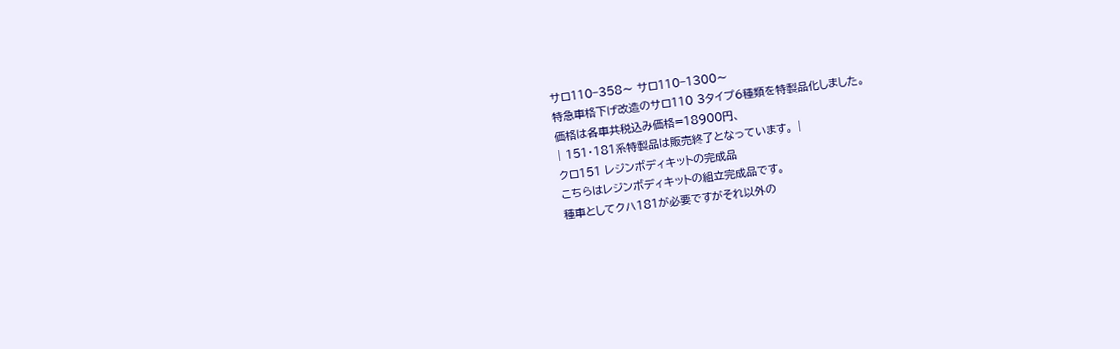サロ110−358〜 サロ110−1300〜
特急車格下げ改造のサロ110 3タイプ6種類を特製品化しました。
価格は各車共税込み価格=18900円、
| 151・181系特製品は販売終了となっています。 |
クロ151 レジンボディキットの完成品
こちらはレジンボディキットの組立完成品です。
種車としてクハ181が必要ですがそれ以外の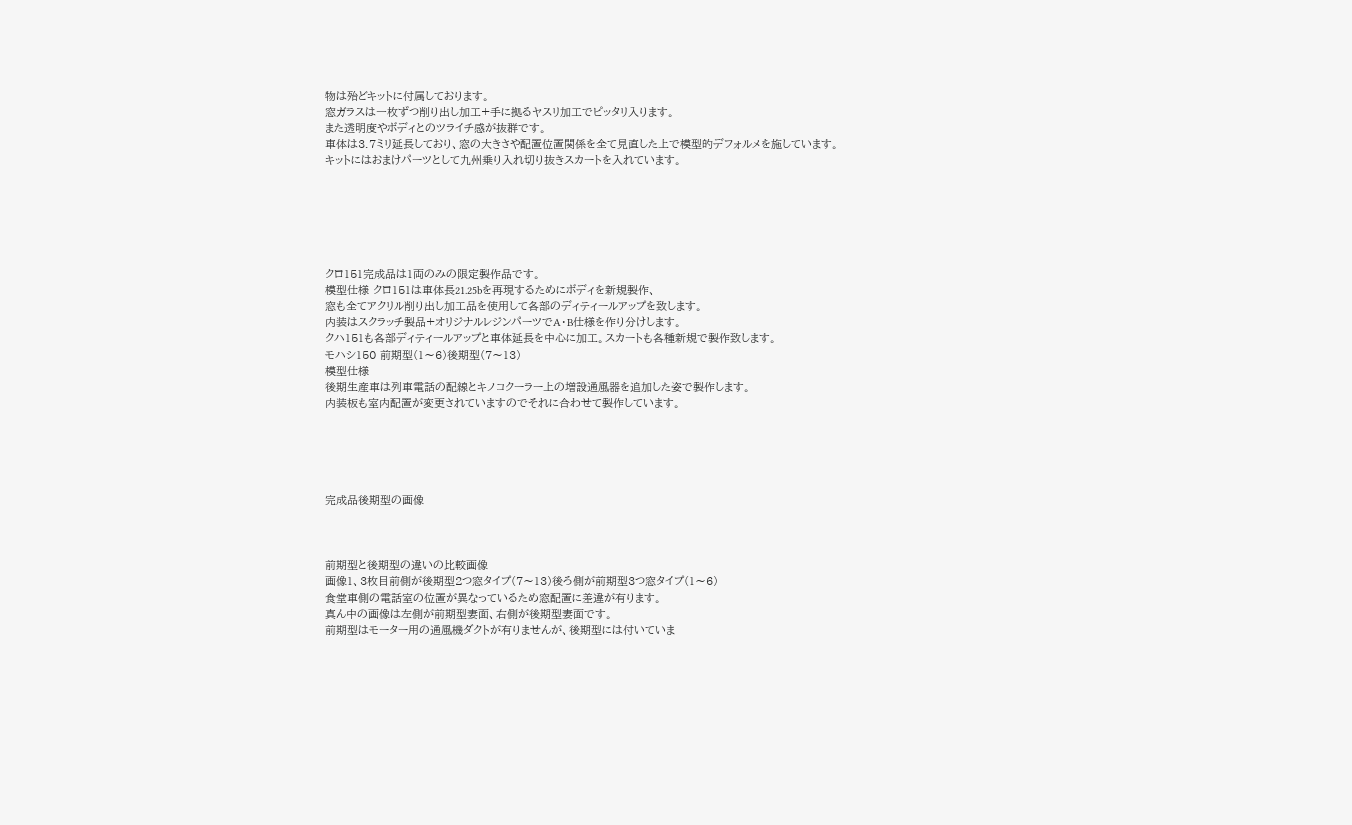物は殆どキットに付属しております。
窓ガラスは一枚ずつ削り出し加工+手に拠るヤスリ加工でピッタリ入ります。
また透明度やボディとのツライチ感が抜群です。
車体は3.7ミリ延長しており、窓の大きさや配置位置関係を全て見直した上で模型的デフォルメを施しています。
キットにはおまけパーツとして九州乗り入れ切り抜きスカートを入れています。






クロ151完成品は1両のみの限定製作品です。
模型仕様 クロ151は車体長21.25bを再現するためにボディを新規製作、
窓も全てアクリル削り出し加工品を使用して各部のディティールアップを致します。
内装はスクラッチ製品+オリジナルレジンパーツでA・B仕様を作り分けします。
クハ151も各部ディティールアップと車体延長を中心に加工。スカートも各種新規で製作致します。
モハシ150 前期型(1〜6)後期型(7〜13)
模型仕様
後期生産車は列車電話の配線とキノコクーラー上の増設通風器を追加した姿で製作します。
内装板も室内配置が変更されていますのでそれに合わせて製作しています。





完成品後期型の画像



前期型と後期型の違いの比較画像
画像1、3枚目前側が後期型2つ窓タイプ(7〜13)後ろ側が前期型3つ窓タイプ(1〜6)
食堂車側の電話室の位置が異なっているため窓配置に差違が有ります。
真ん中の画像は左側が前期型妻面、右側が後期型妻面です。
前期型はモーター用の通風機ダクトが有りませんが、後期型には付いていま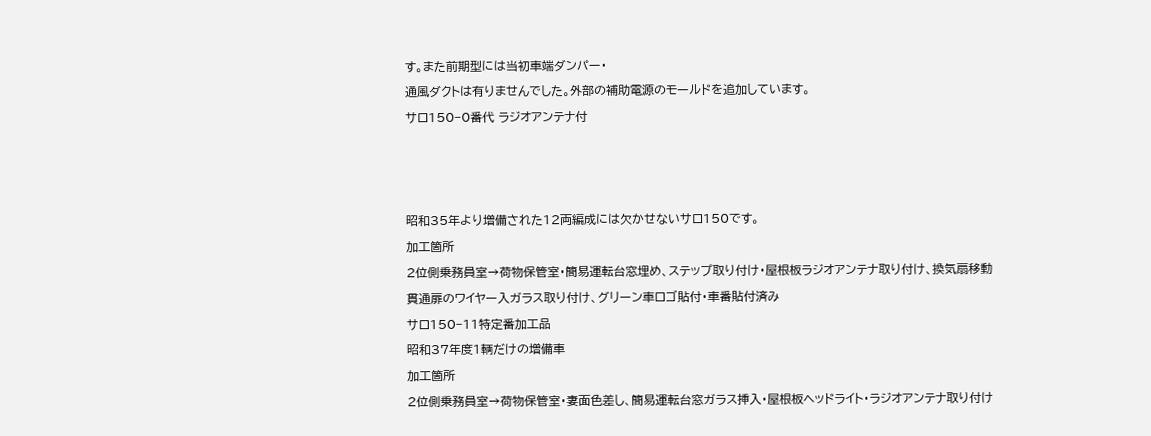す。また前期型には当初車端ダンパー・
通風ダクトは有りませんでした。外部の補助電源のモールドを追加しています。
サロ150−0番代 ラジオアンテナ付



昭和35年より増備された12両編成には欠かせないサロ150です。
加工箇所
2位側乗務員室→荷物保管室・簡易運転台窓埋め、ステップ取り付け・屋根板ラジオアンテナ取り付け、換気扇移動
貫通扉のワイヤー入ガラス取り付け、グリーン車ロゴ貼付・車番貼付済み
サロ150−11特定番加工品
昭和37年度1輌だけの増備車
加工箇所
2位側乗務員室→荷物保管室・妻面色差し、簡易運転台窓ガラス挿入・屋根板ヘッドライト・ラジオアンテナ取り付け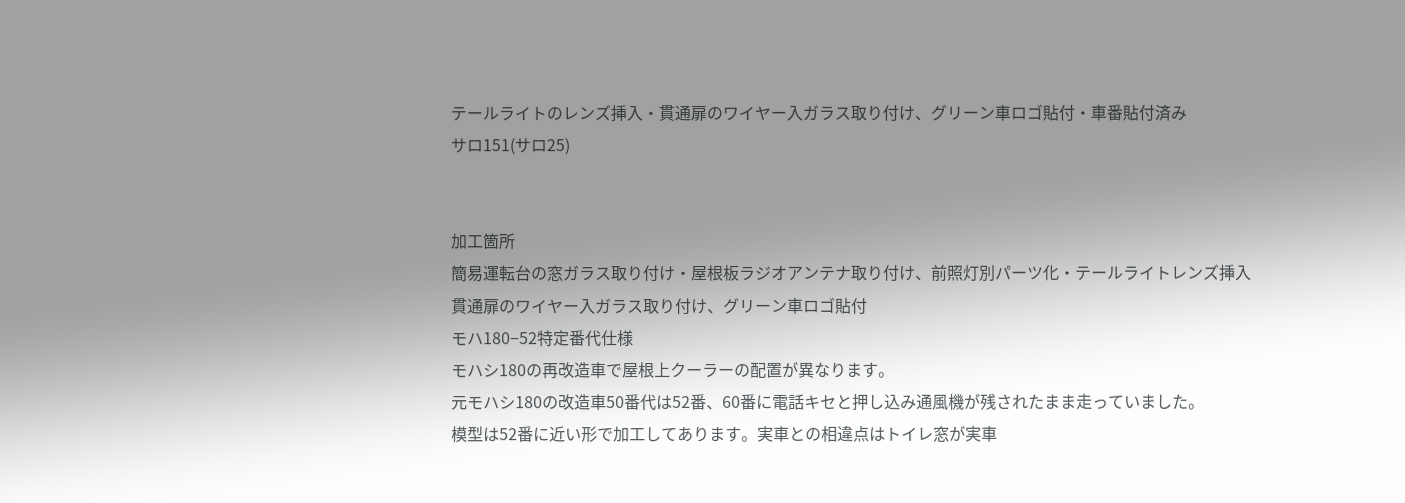テールライトのレンズ挿入・貫通扉のワイヤー入ガラス取り付け、グリーン車ロゴ貼付・車番貼付済み
サロ151(サロ25)


加工箇所
簡易運転台の窓ガラス取り付け・屋根板ラジオアンテナ取り付け、前照灯別パーツ化・テールライトレンズ挿入
貫通扉のワイヤー入ガラス取り付け、グリーン車ロゴ貼付
モハ180−52特定番代仕様
モハシ180の再改造車で屋根上クーラーの配置が異なります。
元モハシ180の改造車50番代は52番、60番に電話キセと押し込み通風機が残されたまま走っていました。
模型は52番に近い形で加工してあります。実車との相違点はトイレ窓が実車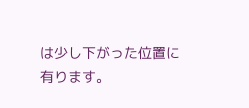は少し下がった位置に有ります。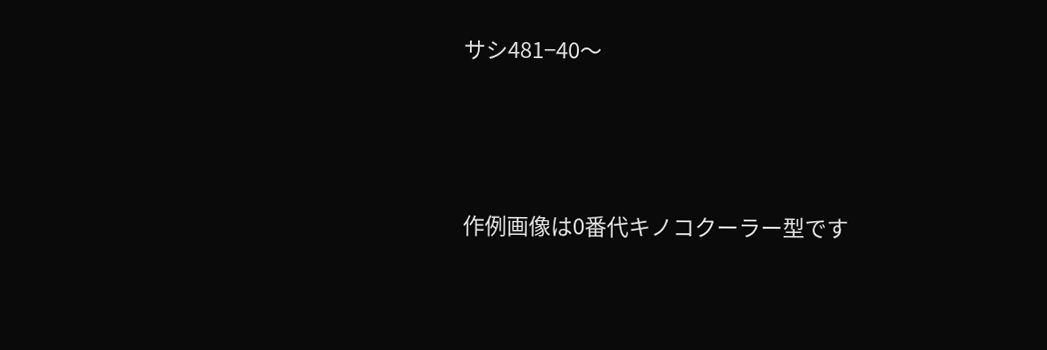サシ481−40〜




作例画像は0番代キノコクーラー型です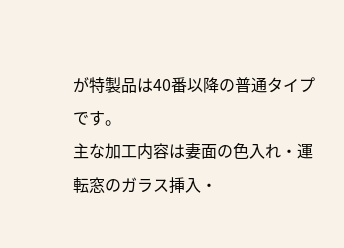が特製品は40番以降の普通タイプです。
主な加工内容は妻面の色入れ・運転窓のガラス挿入・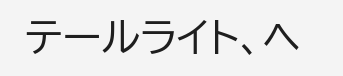テールライト、ヘ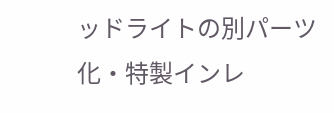ッドライトの別パーツ化・特製インレ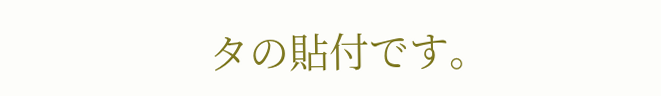タの貼付です。